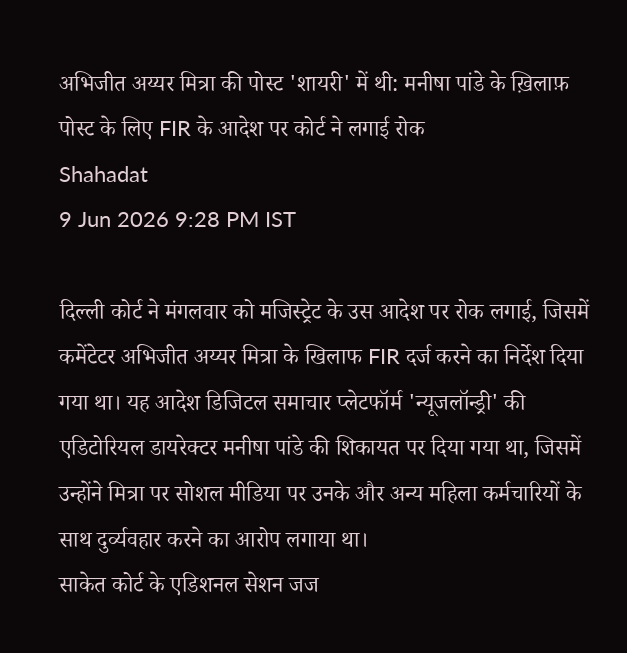अभिजीत अय्यर मित्रा की पोस्ट 'शायरी' में थी: मनीषा पांडे के ख़िलाफ़ पोस्ट के लिए FIR के आदेश पर कोर्ट ने लगाई रोक
Shahadat
9 Jun 2026 9:28 PM IST

दिल्ली कोर्ट ने मंगलवार को मजिस्ट्रेट के उस आदेश पर रोक लगाई, जिसमें कमेंटेटर अभिजीत अय्यर मित्रा के खिलाफ FIR दर्ज करने का निर्देश दिया गया था। यह आदेश डिजिटल समाचार प्लेटफॉर्म 'न्यूजलॉन्ड्री' की एडिटोरियल डायरेक्टर मनीषा पांडे की शिकायत पर दिया गया था, जिसमें उन्होंने मित्रा पर सोशल मीडिया पर उनके और अन्य महिला कर्मचारियों के साथ दुर्व्यवहार करने का आरोप लगाया था।
साकेत कोर्ट के एडिशनल सेशन जज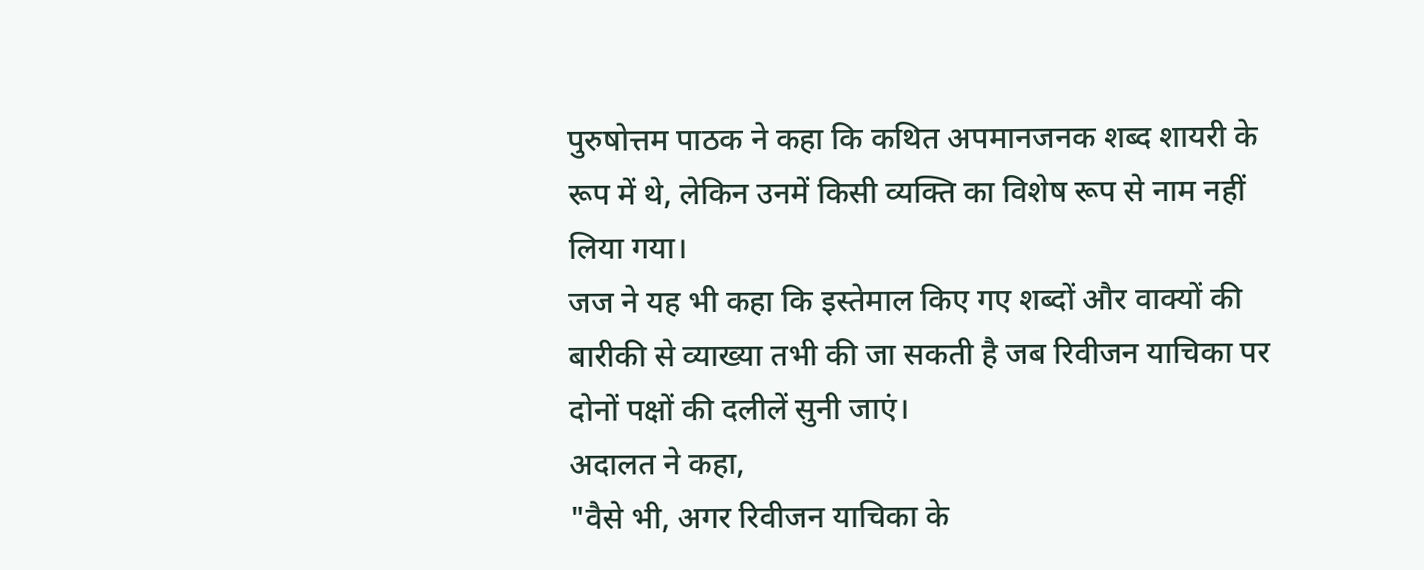पुरुषोत्तम पाठक ने कहा कि कथित अपमानजनक शब्द शायरी के रूप में थे, लेकिन उनमें किसी व्यक्ति का विशेष रूप से नाम नहीं लिया गया।
जज ने यह भी कहा कि इस्तेमाल किए गए शब्दों और वाक्यों की बारीकी से व्याख्या तभी की जा सकती है जब रिवीजन याचिका पर दोनों पक्षों की दलीलें सुनी जाएं।
अदालत ने कहा,
"वैसे भी, अगर रिवीजन याचिका के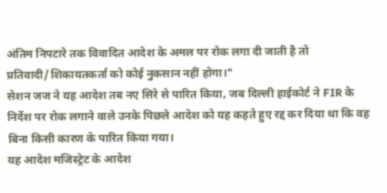अंतिम निपटारे तक विवादित आदेश के अमल पर रोक लगा दी जाती है तो प्रतिवादी/शिकायतकर्ता को कोई नुकसान नहीं होगा।"
सेशन जज ने यह आदेश तब नए सिरे से पारित किया, जब दिल्ली हाईकोर्ट ने FIR के निर्देश पर रोक लगाने वाले उनके पिछले आदेश को यह कहते हुए रद्द कर दिया था कि वह बिना किसी कारण के पारित किया गया।
यह आदेश मजिस्ट्रेट के आदेश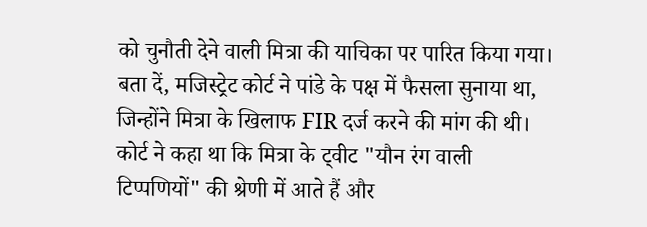को चुनौती देने वाली मित्रा की याचिका पर पारित किया गया।
बता दें, मजिस्ट्रेट कोर्ट ने पांडे के पक्ष में फैसला सुनाया था, जिन्होंने मित्रा के खिलाफ FIR दर्ज करने की मांग की थी। कोर्ट ने कहा था कि मित्रा के ट्वीट "यौन रंग वाली टिप्पणियों" की श्रेणी में आते हैं और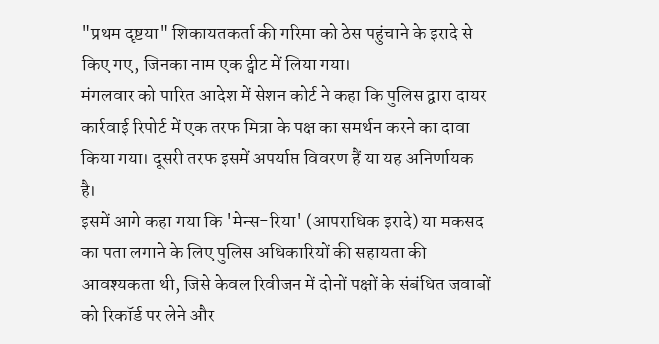"प्रथम दृष्टया" शिकायतकर्ता की गरिमा को ठेस पहुंचाने के इरादे से किए गए, जिनका नाम एक ट्वीट में लिया गया।
मंगलवार को पारित आदेश में सेशन कोर्ट ने कहा कि पुलिस द्वारा दायर कार्रवाई रिपोर्ट में एक तरफ मित्रा के पक्ष का समर्थन करने का दावा किया गया। दूसरी तरफ इसमें अपर्याप्त विवरण हैं या यह अनिर्णायक है।
इसमें आगे कहा गया कि 'मेन्स-रिया' (आपराधिक इरादे) या मकसद का पता लगाने के लिए पुलिस अधिकारियों की सहायता की आवश्यकता थी, जिसे केवल रिवीजन में दोनों पक्षों के संबंधित जवाबों को रिकॉर्ड पर लेने और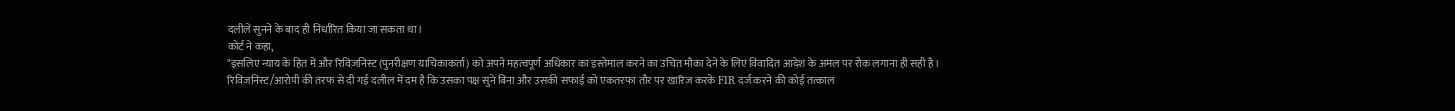दलीलें सुनने के बाद ही निर्धारित किया जा सकता था।
कोर्ट ने कहा,
"इसलिए न्याय के हित में और रिविज़निस्ट (पुनरीक्षण याचिकाकर्ता) को अपने महत्वपूर्ण अधिकार का इस्तेमाल करने का उचित मौका देने के लिए विवादित आदेश के अमल पर रोक लगाना ही सही है। रिविज़निस्ट/आरोपी की तरफ से दी गई दलील में दम है कि उसका पक्ष सुने बिना और उसकी सफाई को एकतरफा तौर पर खारिज करके FIR दर्ज करने की कोई तत्काल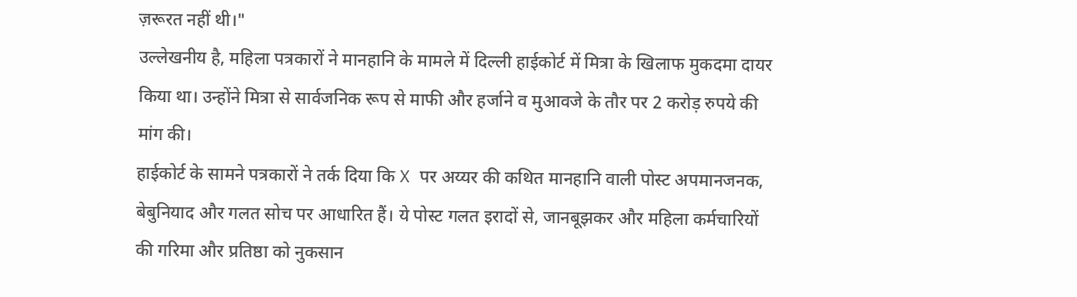ज़रूरत नहीं थी।"
उल्लेखनीय है, महिला पत्रकारों ने मानहानि के मामले में दिल्ली हाईकोर्ट में मित्रा के खिलाफ मुकदमा दायर किया था। उन्होंने मित्रा से सार्वजनिक रूप से माफी और हर्जाने व मुआवजे के तौर पर 2 करोड़ रुपये की मांग की।
हाईकोर्ट के सामने पत्रकारों ने तर्क दिया कि X पर अय्यर की कथित मानहानि वाली पोस्ट अपमानजनक, बेबुनियाद और गलत सोच पर आधारित हैं। ये पोस्ट गलत इरादों से, जानबूझकर और महिला कर्मचारियों की गरिमा और प्रतिष्ठा को नुकसान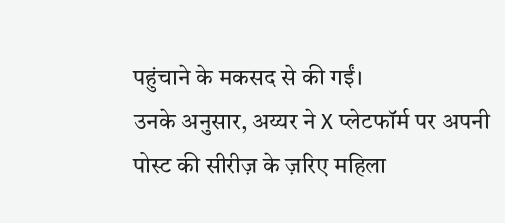पहुंचाने के मकसद से की गईं।
उनके अनुसार, अय्यर ने X प्लेटफॉर्म पर अपनी पोस्ट की सीरीज़ के ज़रिए महिला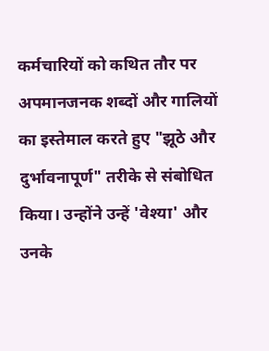कर्मचारियों को कथित तौर पर अपमानजनक शब्दों और गालियों का इस्तेमाल करते हुए "झूठे और दुर्भावनापूर्ण" तरीके से संबोधित किया। उन्होंने उन्हें 'वेश्या' और उनके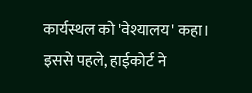कार्यस्थल को 'वेश्यालय' कहा।
इससे पहले, हाईकोर्ट ने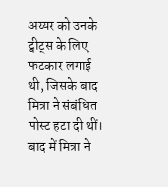अय्यर को उनके ट्वीट्स के लिए फटकार लगाई थी, जिसके बाद मित्रा ने संबंधित पोस्ट हटा दी थीं।
बाद में मित्रा ने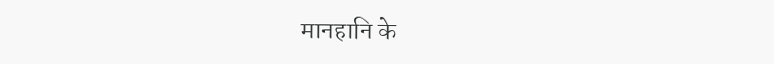मानहानि के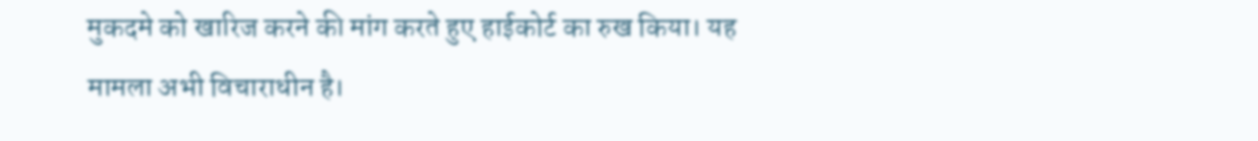मुकदमे को खारिज करने की मांग करते हुए हाईकोर्ट का रुख किया। यह मामला अभी विचाराधीन है।